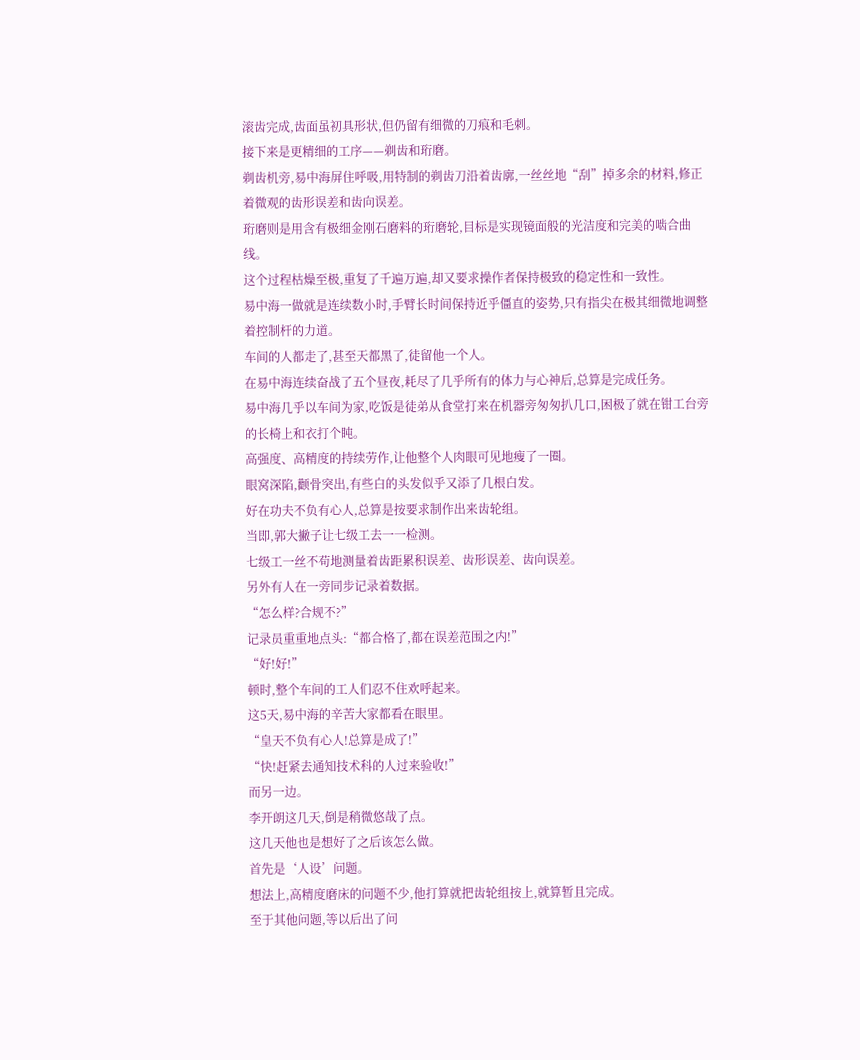滚齿完成,齿面虽初具形状,但仍留有细微的刀痕和毛刺。
接下来是更精细的工序——剃齿和珩磨。
剃齿机旁,易中海屏住呼吸,用特制的剃齿刀沿着齿廓,一丝丝地“刮”掉多余的材料,修正着微观的齿形误差和齿向误差。
珩磨则是用含有极细金刚石磨料的珩磨轮,目标是实现镜面般的光洁度和完美的啮合曲线。
这个过程枯燥至极,重复了千遍万遍,却又要求操作者保持极致的稳定性和一致性。
易中海一做就是连续数小时,手臂长时间保持近乎僵直的姿势,只有指尖在极其细微地调整着控制杆的力道。
车间的人都走了,甚至天都黑了,徒留他一个人。
在易中海连续奋战了五个昼夜,耗尽了几乎所有的体力与心神后,总算是完成任务。
易中海几乎以车间为家,吃饭是徒弟从食堂打来在机器旁匆匆扒几口,困极了就在钳工台旁的长椅上和衣打个盹。
高强度、高精度的持续劳作,让他整个人肉眼可见地瘦了一圈。
眼窝深陷,颧骨突出,有些白的头发似乎又添了几根白发。
好在功夫不负有心人,总算是按要求制作出来齿轮组。
当即,郭大撇子让七级工去一一检测。
七级工一丝不苟地测量着齿距累积误差、齿形误差、齿向误差。
另外有人在一旁同步记录着数据。
“怎么样?合规不?”
记录员重重地点头:“都合格了,都在误差范围之内!”
“好!好!”
顿时,整个车间的工人们忍不住欢呼起来。
这5天,易中海的辛苦大家都看在眼里。
“皇天不负有心人!总算是成了!”
“快!赶紧去通知技术科的人过来验收!”
而另一边。
李开朗这几天,倒是稍微悠哉了点。
这几天他也是想好了之后该怎么做。
首先是‘人设’问题。
想法上,高精度磨床的问题不少,他打算就把齿轮组按上,就算暂且完成。
至于其他问题,等以后出了问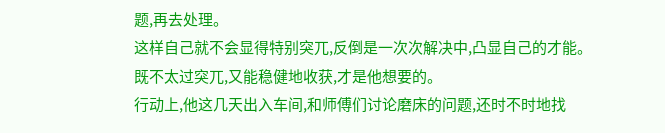题,再去处理。
这样自己就不会显得特别突兀,反倒是一次次解决中,凸显自己的才能。
既不太过突兀,又能稳健地收获,才是他想要的。
行动上,他这几天出入车间,和师傅们讨论磨床的问题,还时不时地找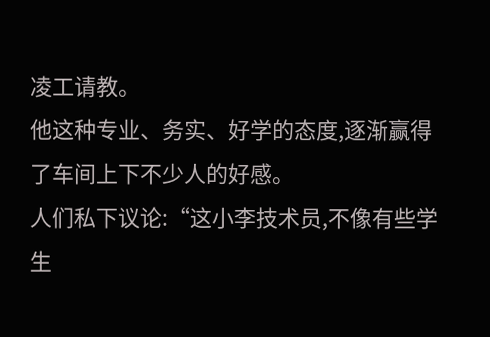凌工请教。
他这种专业、务实、好学的态度,逐渐赢得了车间上下不少人的好感。
人们私下议论:“这小李技术员,不像有些学生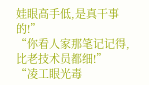娃眼高手低,是真干事的!”
“你看人家那笔记记得,比老技术员都细!”
“凌工眼光毒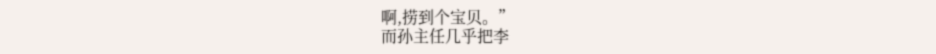啊,捞到个宝贝。”
而孙主任几乎把李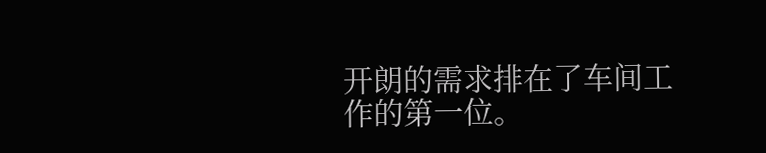开朗的需求排在了车间工作的第一位。